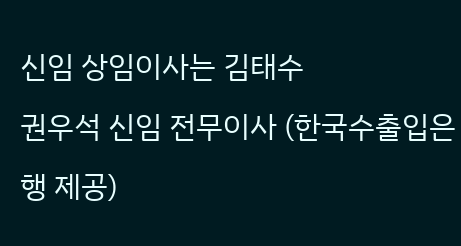신임 상임이사는 김태수
권우석 신임 전무이사 (한국수출입은행 제공)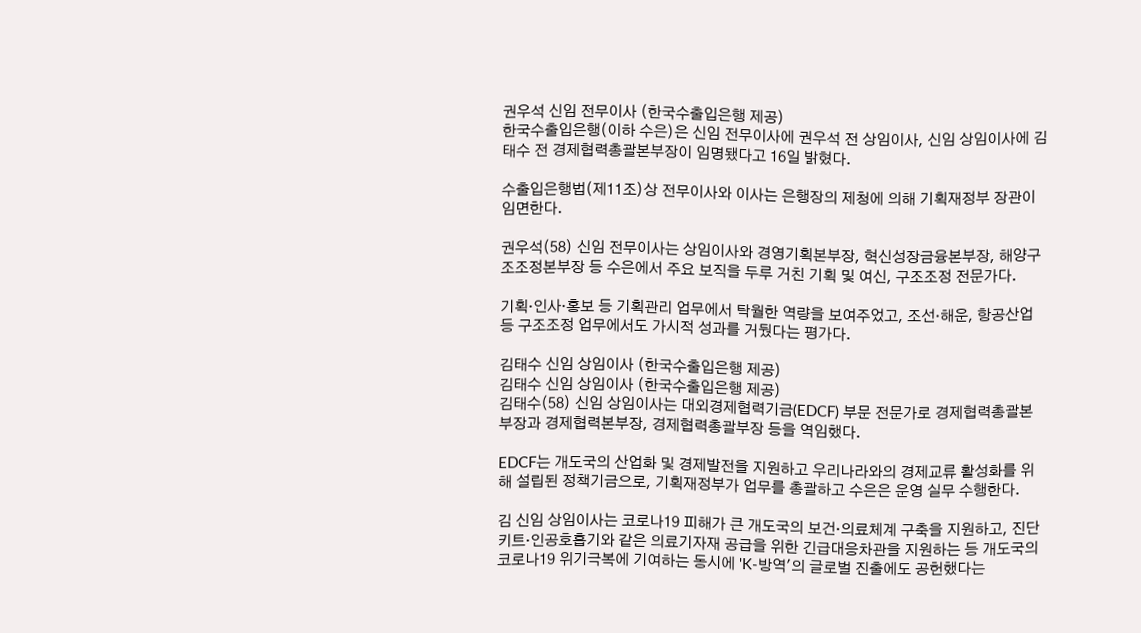권우석 신임 전무이사 (한국수출입은행 제공)
한국수출입은행(이하 수은)은 신임 전무이사에 권우석 전 상임이사, 신임 상임이사에 김태수 전 경제협력총괄본부장이 임명됐다고 16일 밝혔다.

수출입은행법(제11조)상 전무이사와 이사는 은행장의 제청에 의해 기획재정부 장관이 임면한다.

권우석(58) 신임 전무이사는 상임이사와 경영기획본부장, 혁신성장금융본부장, 해양구조조정본부장 등 수은에서 주요 보직을 두루 거친 기획 및 여신, 구조조정 전문가다.

기획·인사·홍보 등 기획관리 업무에서 탁월한 역량을 보여주었고, 조선·해운, 항공산업 등 구조조정 업무에서도 가시적 성과를 거뒀다는 평가다.

김태수 신임 상임이사 (한국수출입은행 제공)
김태수 신임 상임이사 (한국수출입은행 제공)
김태수(58) 신임 상임이사는 대외경제협력기금(EDCF) 부문 전문가로 경제협력총괄본부장과 경제협력본부장, 경제협력총괄부장 등을 역임했다.

EDCF는 개도국의 산업화 및 경제발전을 지원하고 우리나라와의 경제교류 활성화를 위해 설립된 정책기금으로, 기획재정부가 업무를 총괄하고 수은은 운영 실무 수행한다.

김 신임 상임이사는 코로나19 피해가 큰 개도국의 보건·의료체계 구축을 지원하고, 진단키트·인공호흡기와 같은 의료기자재 공급을 위한 긴급대응차관을 지원하는 등 개도국의 코로나19 위기극복에 기여하는 동시에 'K-방역'의 글로벌 진출에도 공헌했다는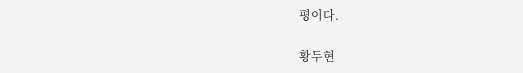평이다.

황두현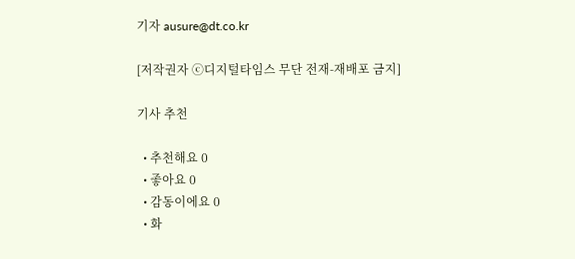기자 ausure@dt.co.kr

[저작권자 ⓒ디지털타임스 무단 전재-재배포 금지]

기사 추천

  • 추천해요 0
  • 좋아요 0
  • 감동이에요 0
  • 화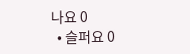나요 0
  • 슬퍼요 0